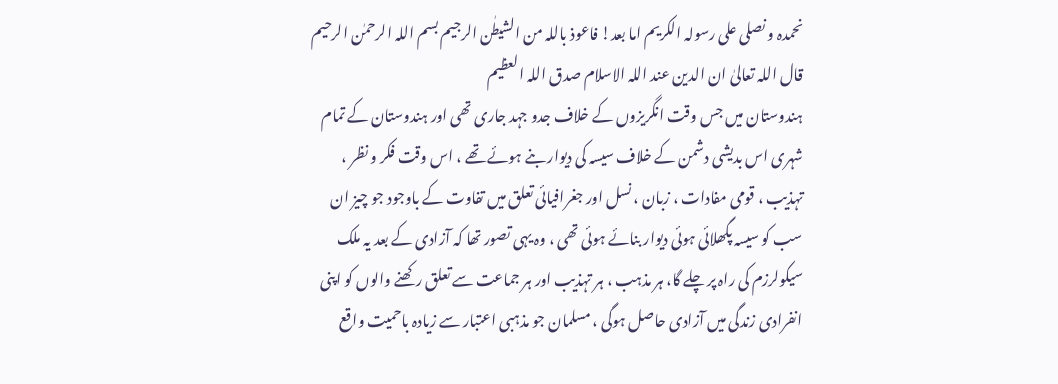نحمدہ و نصلی علی رسولہ الکریم اما بعد! فاعوذ باللہ من الشیطٰن الرجیم بسم اللہ الرحمٰن الرحیم قال اللہ تعالیٰ ان الدین عند اللہ الاسلام صدق اللہ العظیم
ہندوستان میں جس وقت انگریزوں کے خلاف جدو جہد جاری تھی اور ہندوستان کے تمام شہری اس بدیشی دشمن کے خلاف سیسہ کی دیوار بنے ہوئے تھے ، اس وقت فکر و نظر ، تہذیب ، قومی مفادات ، زبان ، نسل اور جغرافیائی تعلق میں تفاوت کے باوجود جو چیز ان سب کو سیسہ پگھلائی ہوئی دیوار بنائے ہوئی تھی ، وہ یہی تصور تھا کہ آزادی کے بعد یہ ملک سیکولرزم کی راہ پر چلے گا، ہر مذہب ، ہر تہذیب اور ہر جماعت سے تعلق رکھنے والوں کو اپنی انفرادی زندگی میں آزادی حاصل ہوگی ، مسلمان جو مذہبی اعتبار سے زیادہ باحمیت واقع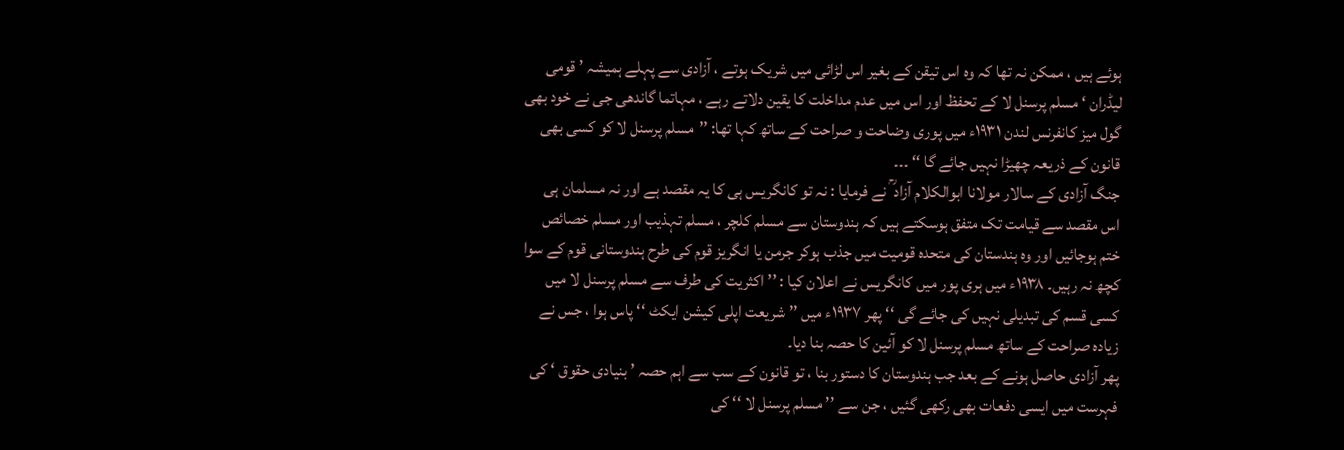ہوئے ہیں ، ممکن نہ تھا کہ وہ اس تیقن کے بغیر اس لڑائی میں شریک ہوتے ، آزادی سے پہلے ہمیشہ ’ قومی لیڈران ‘ مسلم پرسنل لا کے تحفظ اور اس میں عدم مداخلت کا یقین دلاتے رہے ، مہاتما گاندھی جی نے خود بھی گول میز کانفرنس لندن ۱۹۳۱ء میں پوری وضاحت و صراحت کے ساتھ کہا تھا: ’’مسلم پرسنل لا کو کسی بھی قانون کے ذریعہ چھیڑا نہیں جائے گا ‘‘ ۔۔۔
جنگ آزادی کے سالار مولانا ابوالکلام آزاد ؒ نے فرمایا : نہ تو کانگریس ہی کا یہ مقصد ہے اور نہ مسلمان ہی اس مقصد سے قیامت تک متفق ہوسکتے ہیں کہ ہندوستان سے مسلم کلچر ، مسلم تہذیب اور مسلم خصائص ختم ہوجائیں اور وہ ہندستان کی متحدہ قومیت میں جذب ہوکر جرمن یا انگریز قوم کی طرح ہندوستانی قوم کے سوا کچھ نہ رہیں۔ ۱۹۳۸ء میں ہری پور میں کانگریس نے اعلان کیا : ’’ اکثریت کی طرف سے مسلم پرسنل لا میں کسی قسم کی تبدیلی نہیں کی جائے گی ‘‘ پھر ۱۹۳۷ء میں ’’ شریعت اپلی کیشن ایکٹ ‘‘ پاس ہوا ، جس نے زیادہ صراحت کے ساتھ مسلم پرسنل لا کو آئین کا حصہ بنا دیا۔
پھر آزادی حاصل ہونے کے بعد جب ہندوستان کا دستور بنا ، تو قانون کے سب سے اہم حصہ ’ بنیادی حقوق ‘ کی فہرست میں ایسی دفعات بھی رکھی گئیں ، جن سے ’’ مسلم پرسنل لا ‘‘ کی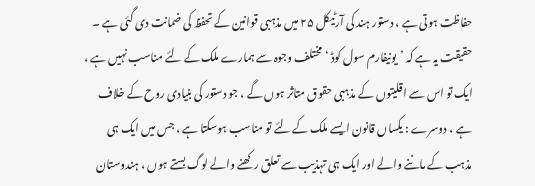حفاظت ہوتی ہے ، دستور ہند کی آرٹیکل ۲۵ میں مذہبی قوانین کے تحفظ کی ضمانت دی گئی ہے ۔
حقیقت یہ ہے کہ ’یونیفارم سول کوڈ ‘ مختلف وجوہ سے ہمارے ملک کے لئے مناسب نہیں ہے ، ایک تو اس سے اقلیتوں کے مذہبی حقوق متاثر ہوں گے ، جو دستور کی بنیادی روح کے خلاف ہے ، دوسرے : یکساں قانون ایسے ملک کے لئے تو مناسب ہوسکتا ہے ، جس میں ایک ہی مذہب کے ماننے والے اور ایک ہی تہذیب سے تعلق رکھنے والے لوگ بستے ہوں ، ہندوستان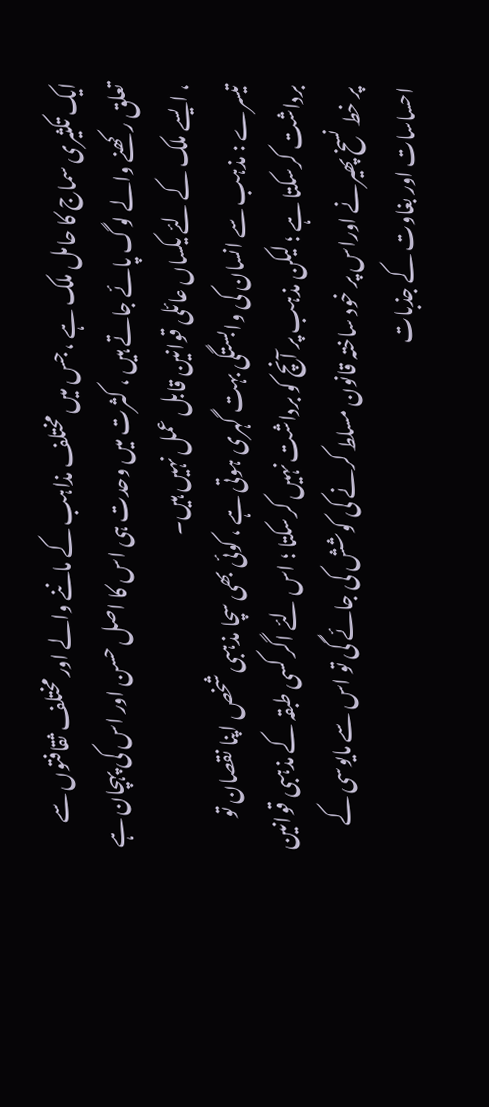ایک تکثیری سماج کا حامل ملک ہے ، جس میں مختلف مذاہب کے ماننے والے اور مختلف ثقافتوں سے تعلق رکھنے والے لوگ پائے جاتے ہیں ، کثرت میں وحدت ہی اس کا اصل حسن اور اس کی پہچان ہے ، ایسے ملک کے لئے یکساں عائلی قوانین قابل عمل نہیں ہیں۔
تیسرے : مذہب سے انسان کی وابستگی بہت گہری ہوتی ہے ، کوئی بھی سچا مذہبی شخص اپنا نقصان تو برداشت کرسکتا ہے ؛ لیکن مذہب پر آنچ کو برداشت نہیں کرسکتا ؛ اس لئے اگر کسی طبقہ کے مذہبی قوانین پر خط نسخ پھیرنے اوراس پر خود ساختہ قانون مسلط کرنے کی کوشش کی جائے گی تو اس سے مایوسی کے احساسات اور بغاوت کے جذبات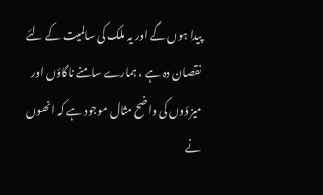پیدا ہوں گے اور یہ ملک کی سالمیت کے لئے نقصان دہ ہے ، ہمارے سامنے ناگاؤں اور میزؤوں کی واضح مثال موجود ہے کہ انھوں نے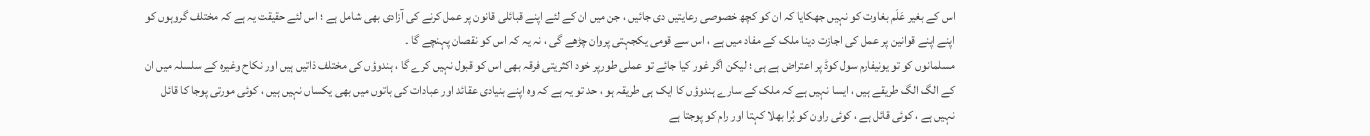اس کے بغیر عَلَم بغاوت کو نہیں جھکایا کہ ان کو کچھ خصوصی رعایتیں دی جائیں ، جن میں ان کے لئے اپنے قبائلی قانون پر عمل کرنے کی آزادی بھی شامل ہے ؛ اس لئے حقیقت یہ ہے کہ مختلف گروہوں کو اپنے اپنے قوانین پر عمل کی اجازت دینا ملک کے مفاد میں ہے ، اس سے قومی یکجہتی پروان چڑھے گی ، نہ یہ کہ اس کو نقصان پہنچے گا ۔
مسلمانوں کو تو یونیفارم سول کوڈ پر اعتراض ہے ہی ؛ لیکن اگر غور کیا جائے تو عملی طورپر خود اکثریتی فرقہ بھی اس کو قبول نہیں کرے گا ، ہندوؤں کی مختلف ذاتیں ہیں اور نکاح وغیرہ کے سلسلہ میں ان کے الگ الگ طریقے ہیں ، ایسا نہیں ہے کہ ملک کے سارے ہندوؤں کا ایک ہی طریقہ ہو ، حد تو یہ ہے کہ وہ اپنے بنیادی عقائد اور عبادات کی باتوں میں بھی یکساں نہیں ہیں ، کوئی مورتی پوجا کا قائل نہیں ہے ، کوئی قائل ہے ، کوئی راون کو بُرا بھلا کہتا اور رام کو پوجتا ہے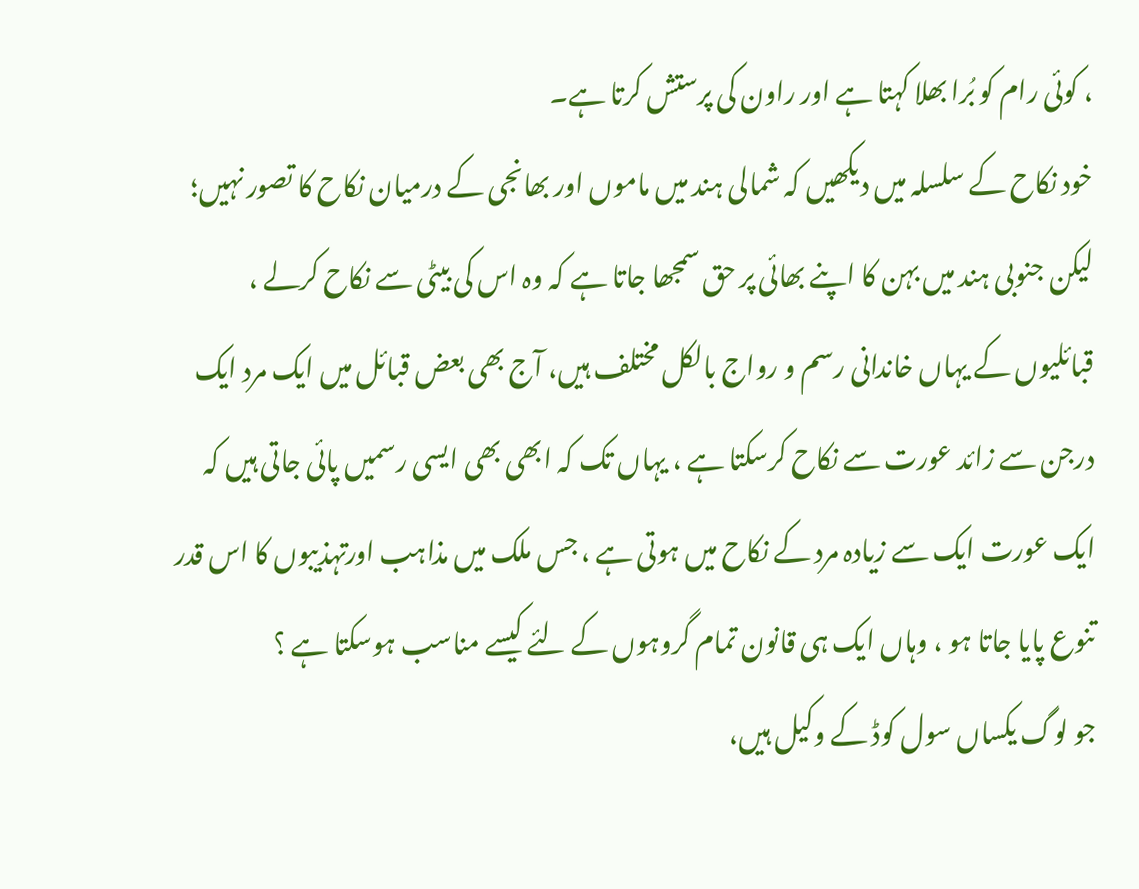، کوئی رام کو بُرا بھلا کہتا ہے اور راون کی پرستش کرتا ہے۔
خود نکاح کے سلسلہ میں دیکھیں کہ شمالی ہند میں ماموں اور بھانجی کے درمیان نکاح کا تصور نہیں؛ لیکن جنوبی ہند میں بہن کا اپنے بھائی پر حق سمجھا جاتا ہے کہ وہ اس کی بیٹی سے نکاح کرلے ، قبائلیوں کے یہاں خاندانی رسم و رواج بالکل مختلف ہیں، آج بھی بعض قبائل میں ایک مرد ایک درجن سے زائد عورت سے نکاح کرسکتا ہے ، یہاں تک کہ ابھی بھی ایسی رسمیں پائی جاتی ہیں کہ ایک عورت ایک سے زیادہ مرد کے نکاح میں ہوتی ہے ، جس ملک میں مذاہب اورتہذیبوں کا اس قدر تنوع پایا جاتا ہو ، وہاں ایک ہی قانون تمام گروہوں کے لئے کیسے مناسب ہوسکتا ہے ؟
جو لوگ یکساں سول کوڈ کے وکیل ہیں،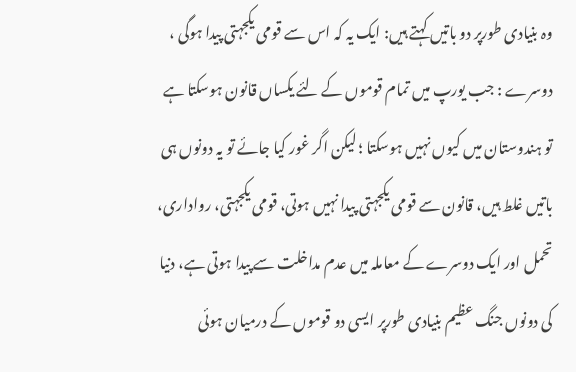وہ بنیادی طورپر دو باتیں کہتے ہیں: ایک یہ کہ اس سے قومی یکجہتی پیدا ہوگی ، دوسرے : جب یورپ میں تمام قوموں کے لئے یکساں قانون ہوسکتا ہے تو ہندوستان میں کیوں نہیں ہوسکتا ؛ لیکن اگر غور کیا جائے تو یہ دونوں ہی باتیں غلط ہیں، قانون سے قومی یکجہتی پیدا نہیں ہوتی، قومی یکجہتی، رواداری، تحمل اور ایک دوسرے کے معاملہ میں عدم مداخلت سے پیدا ہوتی ہے، دنیا کی دونوں جنگ عظیم بنیادی طورپر ایسی دو قوموں کے درمیان ہوئی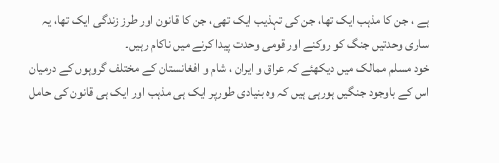ہے ، جن کا مذہب ایک تھا، جن کی تہذیب ایک تھی، جن کا قانون اور طرز زندگی ایک تھا، یہ ساری وحدتیں جنگ کو روکنے اور قومی وحدت پیدا کرنے میں ناکام رہیں۔
خود مسلم ممالک میں دیکھئے کہ عراق و ایران ، شام و افغانستان کے مختلف گروہوں کے درمیان اس کے باوجود جنگیں ہورہی ہیں کہ وہ بنیادی طورپر ایک ہی مذہب اور ایک ہی قانون کی حامل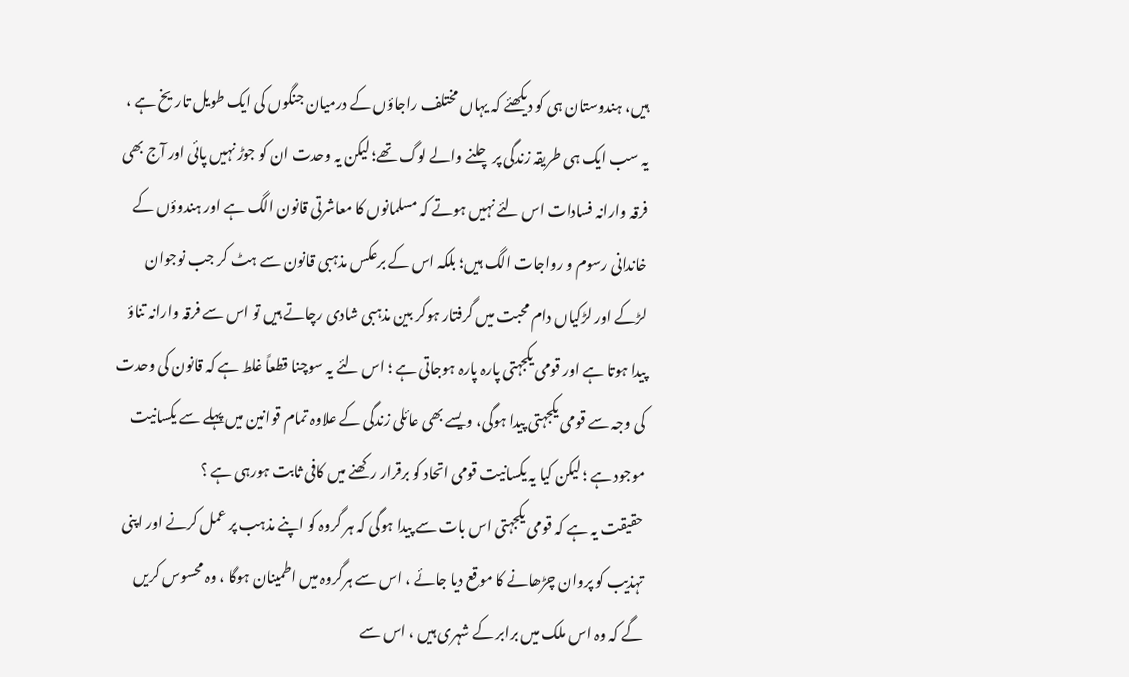ہیں، ہندوستان ہی کو دیکھئے کہ یہاں مختلف راجاؤں کے درمیان جنگوں کی ایک طویل تاریخ ہے ، یہ سب ایک ہی طریقہ زندگی پر چلنے والے لوگ تھے؛ لیکن یہ وحدت ان کو جوڑ نہیں پائی اور آج بھی فرقہ وارانہ فسادات اس لئے نہیں ہوتے کہ مسلمانوں کا معاشرتی قانون الگ ہے اور ہندوؤں کے خاندانی رسوم و رواجات الگ ہیں؛ بلکہ اس کے برعکس مذہبی قانون سے ہٹ کر جب نوجوان لڑکے اور لڑکیاں دام محبت میں گرفتار ہوکر بین مذہبی شادی رچاتے ہیں تو اس سے فرقہ وارانہ تناؤ پیدا ہوتا ہے اور قومی یکجہتی پارہ پارہ ہوجاتی ہے ؛ اس لئے یہ سوچنا قطعاً غلط ہے کہ قانون کی وحدت کی وجہ سے قومی یکجہتی پیدا ہوگی، ویسے بھی عائلی زندگی کے علاوہ تمام قوانین میں پہلے سے یکسانیت موجود ہے ؛ لیکن کیا یہ یکسانیت قومی اتحاد کو برقرار رکھنے میں کافی ثابت ہورہی ہے ؟
حقیقت یہ ہے کہ قومی یکجہتی اس بات سے پیدا ہوگی کہ ہر گروہ کو اپنے مذہب پر عمل کرنے اور اپنی تہذیب کو پروان چڑھانے کا موقع دیا جائے ، اس سے ہرگروہ میں اطمینان ہوگا ، وہ محسوس کریں گے کہ وہ اس ملک میں برابر کے شہری ہیں ، اس سے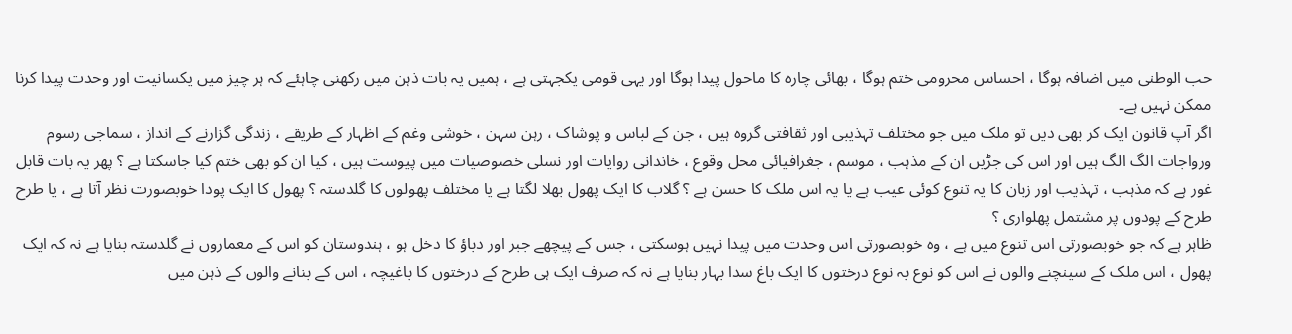حب الوطنی میں اضافہ ہوگا ، احساس محرومی ختم ہوگا ، بھائی چارہ کا ماحول پیدا ہوگا اور یہی قومی یکجہتی ہے ، ہمیں یہ بات ذہن میں رکھنی چاہئے کہ ہر چیز میں یکسانیت اور وحدت پیدا کرنا ممکن نہیں ہے۔
اگر آپ قانون ایک کر بھی دیں تو ملک میں جو مختلف تہذیبی اور ثقافتی گروہ ہیں ، جن کے لباس و پوشاک ، رہن سہن ، خوشی وغم کے اظہار کے طریقے ، زندگی گزارنے کے انداز ، سماجی رسوم ورواجات الگ الگ ہیں اور اس کی جڑیں ان کے مذہب ، موسم ، جغرافیائی محل وقوع ، خاندانی روایات اور نسلی خصوصیات میں پیوست ہیں ، کیا ان کو بھی ختم کیا جاسکتا ہے ؟ پھر یہ بات قابل غور ہے کہ مذہب ، تہذیب اور زبان کا یہ تنوع کوئی عیب ہے یا یہ اس ملک کا حسن ہے ؟ گلاب کا ایک پھول بھلا لگتا ہے یا مختلف پھولوں کا گلدستہ ؟ پھول کا ایک پودا خوبصورت نظر آتا ہے ، یا طرح طرح کے پودوں پر مشتمل پھلواری ؟
ظاہر ہے کہ جو خوبصورتی اس تنوع میں ہے ، وہ خوبصورتی اس وحدت میں پیدا نہیں ہوسکتی ، جس کے پیچھے جبر اور دباؤ کا دخل ہو ، ہندوستان کو اس کے معماروں نے گلدستہ بنایا ہے نہ کہ ایک پھول ، اس ملک کے سینچنے والوں نے اس کو نوع بہ نوع درختوں کا ایک باغ سدا بہار بنایا ہے نہ کہ صرف ایک ہی طرح کے درختوں کا باغیچہ ، اس کے بنانے والوں کے ذہن میں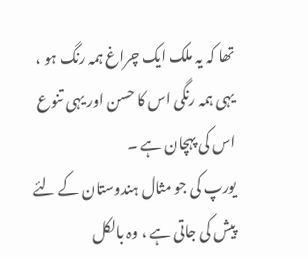تھا کہ یہ ملک ایک چراغ ہمہ رنگ ہو ، یہی ہمہ رنگی اس کا حسن اور یہی تنوع اس کی پہچان ہے ۔
یورپ کی جو مثال ہندوستان کے لئے پیش کی جاتی ہے ، وہ بالکل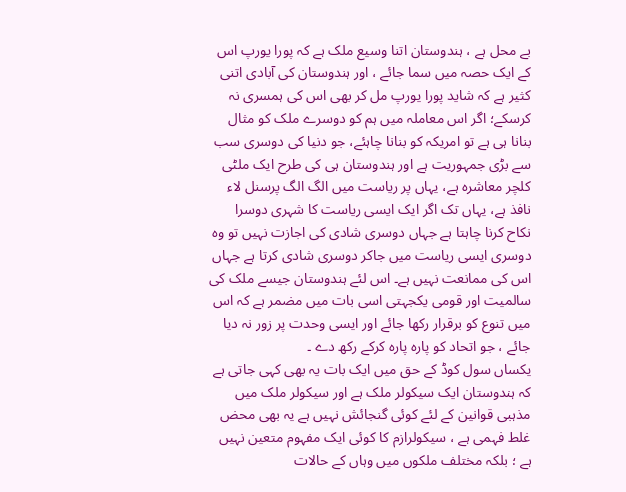بے محل ہے ، ہندوستان اتنا وسیع ملک ہے کہ پورا یورپ اس کے ایک حصہ میں سما جائے ، اور ہندوستان کی آبادی اتنی کثیر ہے کہ شاید پورا یورپ مل کر بھی اس کی ہمسری نہ کرسکے؛ اگر اس معاملہ میں ہم کو دوسرے ملک کو مثال بنانا ہی ہے تو امریکہ کو بنانا چاہئے، جو دنیا کی دوسری سب سے بڑی جمہوریت ہے اور ہندوستان ہی کی طرح ایک ملٹی کلچر معاشرہ ہے، یہاں پر ریاست میں الگ الگ پرسنل لاء نافذ ہے، یہاں تک اگر ایک ایسی ریاست کا شہری دوسرا نکاح کرنا چاہتا ہے جہاں دوسری شادی کی اجازت نہیں تو وہ دوسری ایسی ریاست میں جاکر دوسری شادی کرتا ہے جہاں اس کی ممانعت نہیں ہے۔ اس لئے ہندوستان جیسے ملک کی سالمیت اور قومی یکجہتی اسی بات میں مضمر ہے کہ اس میں تنوع کو برقرار رکھا جائے اور ایسی وحدت پر زور نہ دیا جائے ، جو اتحاد کو پارہ پارہ کرکے رکھ دے ۔
یکساں سول کوڈ کے حق میں ایک بات یہ بھی کہی جاتی ہے کہ ہندوستان ایک سیکولر ملک ہے اور سیکولر ملک میں مذہبی قوانین کے لئے کوئی گنجائش نہیں ہے یہ بھی محض غلط فہمی ہے ، سیکولرازم کا کوئی ایک مفہوم متعین نہیں ہے ؛ بلکہ مختلف ملکوں میں وہاں کے حالات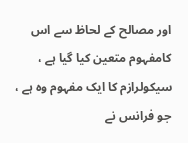اور مصالح کے لحاظ سے اس کامفہوم متعین کیا گیا ہے ، سیکولرازم کا ایک مفہوم وہ ہے ، جو فرانس نے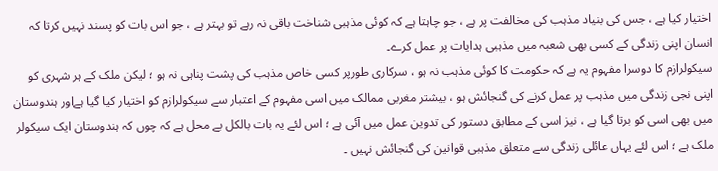اختیار کیا ہے ، جس کی بنیاد مذہب کی مخالفت پر ہے ، جو چاہتا ہے کہ کوئی مذہبی شناخت باقی نہ رہے تو بہتر ہے ، جو اس بات کو پسند نہیں کرتا کہ انسان اپنی زندگی کے کسی بھی شعبہ میں مذہبی ہدایات پر عمل کرے۔
سیکولرازم کا دوسرا مفہوم یہ ہے کہ حکومت کا کوئی مذہب نہ ہو ، سرکاری طورپر کسی خاص مذہب کی پشت پناہی نہ ہو ؛ لیکن ملک کے ہر شہری کو اپنی نجی زندگی میں مذہب پر عمل کرنے کی گنجائش ہو ، بیشتر مغربی ممالک میں اسی مفہوم کے اعتبار سے سیکولرازم کو اختیار کیا گیا ہےاور ہندوستان میں بھی اسی کو برتا گیا ہے ، نیز اسی کے مطابق دستور کی تدوین عمل میں آئی ہے ؛ اس لئے یہ بات بالکل بے محل ہے کہ چوں کہ ہندوستان ایک سیکولر ملک ہے ؛ اس لئے یہاں عائلی زندگی سے متعلق مذہبی قوانین کی گنجائش نہیں ۔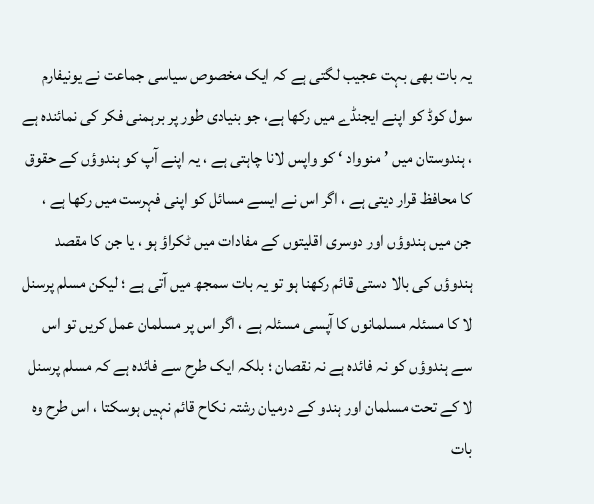یہ بات بھی بہت عجیب لگتی ہے کہ ایک مخصوص سیاسی جماعت نے یونیفارم سول کوڈ کو اپنے ایجنڈے میں رکھا ہے، جو بنیادی طور پر برہمنی فکر کی نمائندہ ہے ، ہندوستان میں ’ منوواد ‘ کو واپس لانا چاہتی ہے ، یہ اپنے آپ کو ہندوؤں کے حقوق کا محافظ قرار دیتی ہے ، اگر اس نے ایسے مسائل کو اپنی فہرست میں رکھا ہے ، جن میں ہندوؤں اور دوسری اقلیتوں کے مفادات میں ٹکراؤ ہو ، یا جن کا مقصد ہندوؤں کی بالا دستی قائم رکھنا ہو تو یہ بات سمجھ میں آتی ہے ؛ لیکن مسلم پرسنل لا کا مسئلہ مسلمانوں کا آپسی مسئلہ ہے ، اگر اس پر مسلمان عمل کریں تو اس سے ہندوؤں کو نہ فائدہ ہے نہ نقصان ؛ بلکہ ایک طرح سے فائدہ ہے کہ مسلم پرسنل لا کے تحت مسلمان اور ہندو کے درمیان رشتہ نکاح قائم نہیں ہوسکتا ، اس طرح وہ بات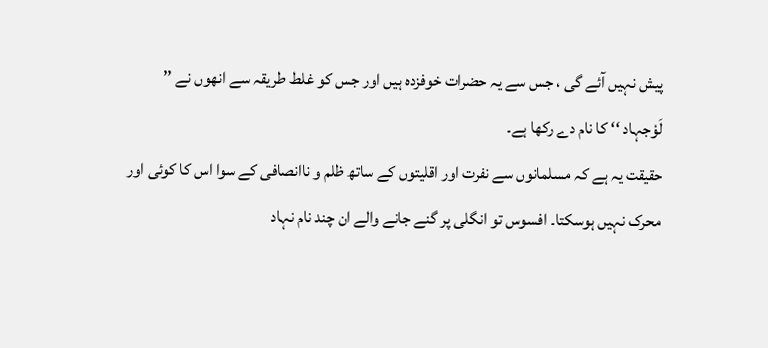پیش نہیں آئے گی ، جس سے یہ حضرات خوفزدہ ہیں اور جس کو غلط طریقہ سے انھوں نے ’’ لَوْجہاد ‘‘ کا نام دے رکھا ہے۔
حقیقت یہ ہے کہ مسلمانوں سے نفرت اور اقلیتوں کے ساتھ ظلم و ناانصافی کے سوا اس کا کوئی اور محرک نہیں ہوسکتا۔ افسوس تو انگلی پر گنے جانے والے ان چند نام نہاد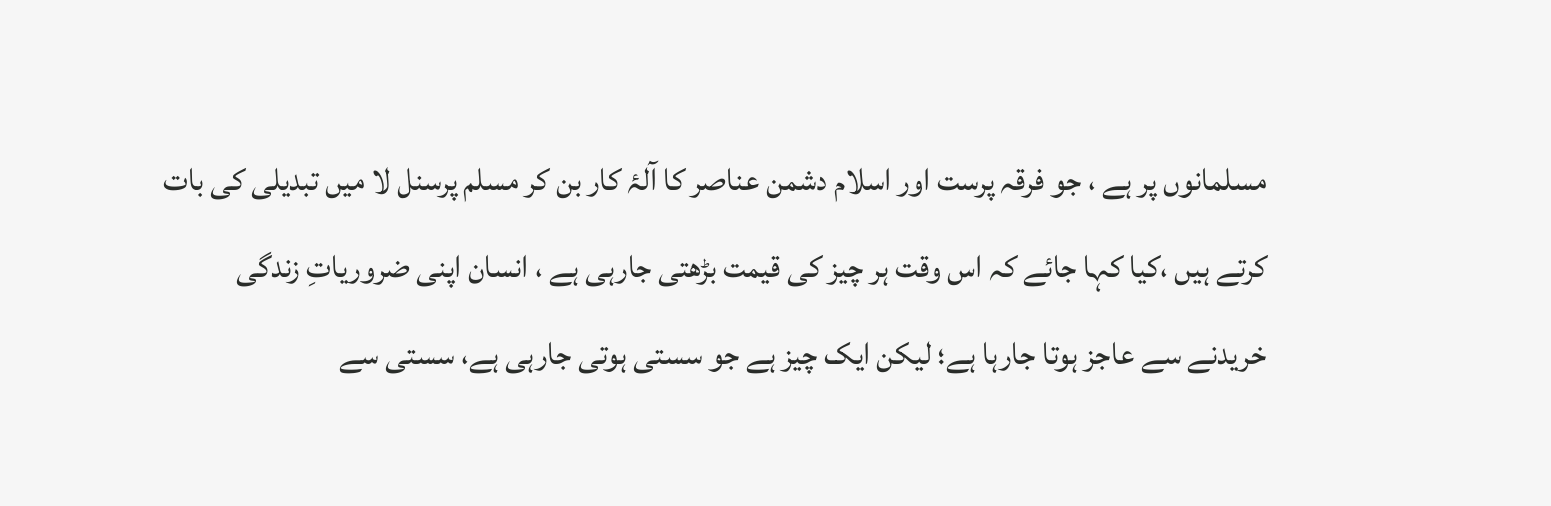مسلمانوں پر ہے ، جو فرقہ پرست اور اسلام دشمن عناصر کا آلۂ کار بن کر مسلم پرسنل لا میں تبدیلی کی بات کرتے ہیں ،کیا کہا جائے کہ اس وقت ہر چیز کی قیمت بڑھتی جارہی ہے ، انسان اپنی ضروریاتِ زندگی خریدنے سے عاجز ہوتا جارہا ہے؛ لیکن ایک چیز ہے جو سستی ہوتی جارہی ہے، سستی سے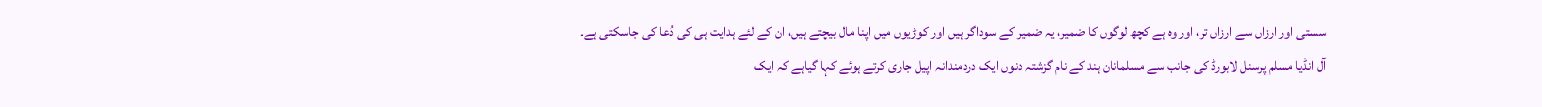سستی اور ارزاں سے ارزاں تر، اور وہ ہے کچھ لوگوں کا ضمیر، یہ ضمیر کے سوداگر ہیں اور کوڑیوں میں اپنا مال بیچتے ہیں، ان کے لئے ہدایت ہی کی دُعا کی جاسکتی ہے۔
آل انڈیا مسلم پرسنل لابورڈ کی جانب سے مسلمانان ہند کے نام گزشتہ دنوں ایک دردمندانہ اپیل جاری کرتے ہوئے کہا گیاہے کہ ایک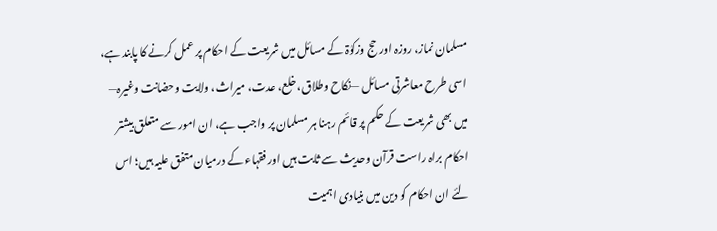مسلمان نماز، روزہ اور حج وزکوٰۃ کے مسائل میں شریعت کے احکام پر عمل کرنے کا پابند ہے، اسی طرح معاشرتی مسائل —نکاح وطلاق، خلع، عدت، میراث، ولایت وحضانت وغیرہ— میں بھی شریعت کے حکم پر قائم رہنا ہر مسلمان پر واجب ہے، ان امور سے متعلق بیشتر احکام براہ راست قرآن وحدیث سے ثابت ہیں اور فقہاء کے درمیان متفق علیہ ہیں؛ اس لئے ان احکام کو دین میں بنیادی اہمیت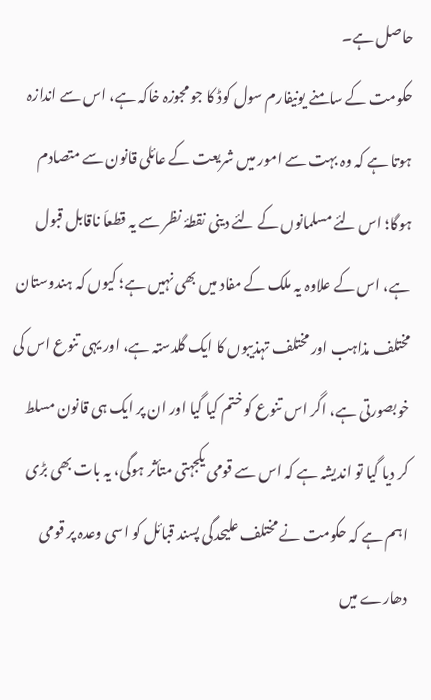حاصل ہے۔
حکومت کے سامنے یونیفارم سول کوڈ کا جو مجوزہ خاکہ ہے، اس سے اندازہ ہوتا ہے کہ وہ بہت سے امور میں شریعت کے عائلی قانون سے متصادم ہوگا؛ اس لئے مسلمانوں کے لئے دینی نقطۂ نظر سے یہ قطعاَ ناقابل قبول ہے، اس کے علاوہ یہ ملک کے مفاد میں بھی نہیں ہے؛ کیوں کہ ہندوستان مختلف مذاہب اور مختلف تہذیبوں کا ایک گلدستہ ہے، اور یہی تنوع اس کی خوبصورتی ہے، اگر اس تنوع کو ختم کیا گیا اور ان پر ایک ہی قانون مسلط کر دیا گیا تو اندیشہ ہے کہ اس سے قومی یکجہتی متأثر ہوگی، یہ بات بھی بڑی اہم ہے کہ حکومت نے مختلف علیحدگی پسند قبائل کو اسی وعدہ پر قومی دھارے میں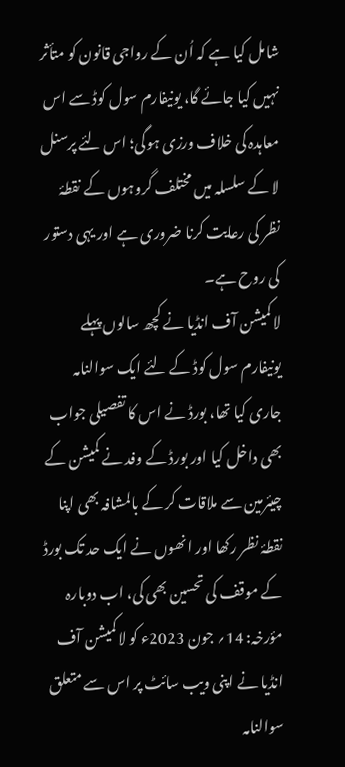شامل کیا ہے کہ اُن کے رواجی قانون کو متأثر نہیں کیا جائے گا، یونیفارم سول کوڈ سے اس معاہدہ کی خلاف ورزی ہوگی؛ اس لئے پرسنل لا کے سلسلہ میں مختلف گروہوں کے نقطۂ نظر کی رعایت کرنا ضروری ہے اور یہی دستور کی روح ہے۔
لا کمیشن آف انڈیا نے کچھ سالوں پہلے یونیفارم سول کوڈ کے لئے ایک سوالنامہ جاری کیا تھا، بورڈ نے اس کا تفصیلی جواب بھی داخل کیا اور بورڈ کے وفد نے کمیشن کے چیئرمین سے ملاقات کر کے بالمشافہ بھی اپنا نقطۂ نظر رکھا اور انھوں نے ایک حد تک بورڈ کے موقف کی تحسین بھی کی، اب دوبارہ مؤرخہ: 14؍ جون 2023ء کو لا کمیشن آف انڈیا نے اپنی ویب سائٹ پر اس سے متعلق سوالنامہ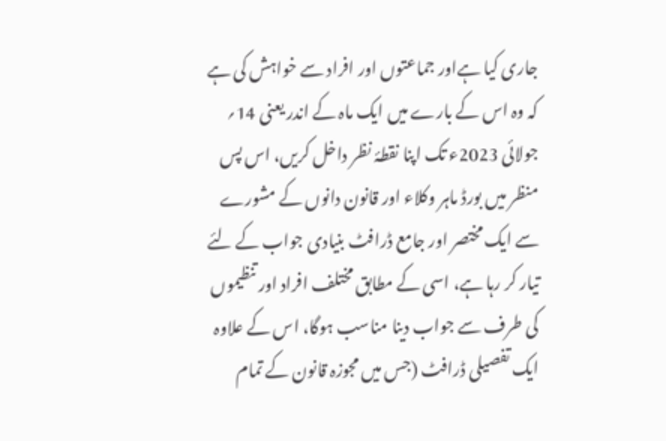جاری کیا ہےاور جماعتوں اور افراد سے خواہش کی ہے کہ وہ اس کے بارے میں ایک ماہ کے اندر یعنی 14؍ جولائی 2023ء تک اپنا نقطۂ نظر داخل کریں، اس پس منظر میں بورڈ ماہر وکلاء اور قانون دانوں کے مشورے سے ایک مختصر اور جامع ڈرافٹ بنیادی جواب کے لئے تیار کر رہا ہے، اسی کے مطابق مختلف افراد اور تنظیموں کی طرف سے جواب دینا مناسب ہوگا، اس کے علاوہ ایک تفصیلی ڈرافٹ (جس میں مجوزہ قانون کے تمام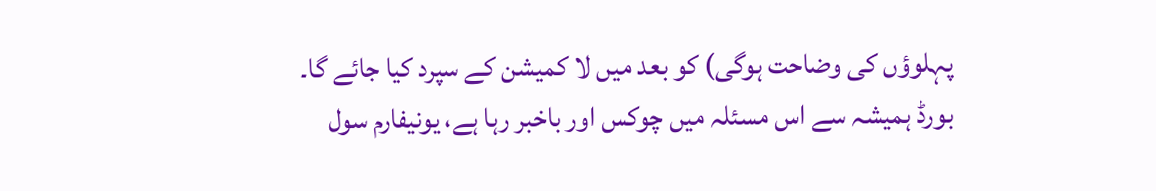پہلوؤں کی وضاحت ہوگی) کو بعد میں لا کمیشن کے سپرد کیا جائے گا۔
بورڈ ہمیشہ سے اس مسئلہ میں چوکس اور باخبر رہا ہے، یونیفارم سول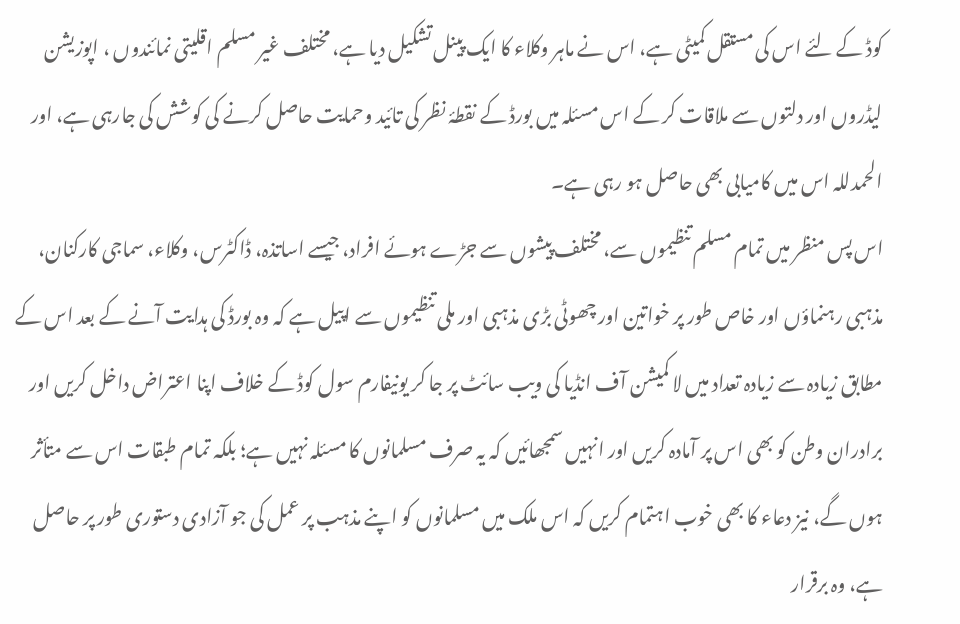کوڈ کے لئے اس کی مستقل کمیٹی ہے، اس نے ماہر وکلاء کا ایک پینل تشکیل دیا ہے، مختلف غیر مسلم اقلیتی نمائندوں ، اپوزیشن لیڈروں اور دلتوں سے ملاقات کر کے اس مسئلہ میں بورڈ کے نقطۂ نظر کی تائید وحمایت حاصل کرنے کی کوشش کی جارہی ہے، اور الحمدللہ اس میں کامیابی بھی حاصل ہو رہی ہے۔
اس پس منظر میں تمام مسلم تنظیموں سے، مختلف پیشوں سے جڑے ہوئے افراد، جیسے اساتذہ، ڈاکٹرس، وکلاء، سماجی کارکنان، مذہبی رہنماؤں اور خاص طور پر خواتین اور چھوٹی بڑی مذہبی اور ملی تنظیموں سے اپیل ہے کہ وہ بورڈ کی ہدایت آنے کے بعد اس کے مطابق زیادہ سے زیادہ تعداد میں لا کمیشن آف انڈیا کی ویب سائٹ پر جا کر یونیفارم سول کوڈ کے خلاف اپنا اعتراض داخل کریں اور برادران وطن کو بھی اس پر آمادہ کریں اور انہیں سمجھائیں کہ یہ صرف مسلمانوں کا مسئلہ نہیں ہے؛ بلکہ تمام طبقات اس سے متأثر ہوں گے، نیز دعاء کا بھی خوب اہتمام کریں کہ اس ملک میں مسلمانوں کو اپنے مذہب پر عمل کی جو آزادی دستوری طور پر حاصل ہے، وہ برقرار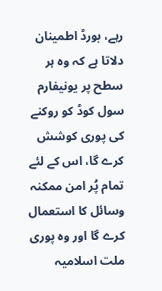رہے، بورڈ اطمینان دلاتا ہے کہ وہ ہر سطح پر یونیفارم سول کوڈ کو روکنے کی پوری کوشش کرے گا، اس کے لئے تمام پُر امن ممکنہ وسائل کا استعمال کرے گا اور وہ پوری ملت اسلامیہ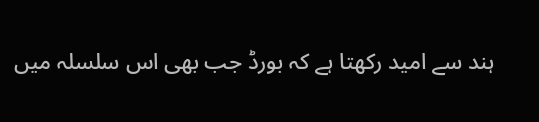ہند سے امید رکھتا ہے کہ بورڈ جب بھی اس سلسلہ میں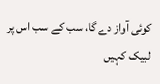کوئی آواز دے گا، سب کے سب اس پر لبیک کہیں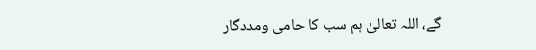گے، اللہ تعالیٰ ہم سب کا حامی ومددگار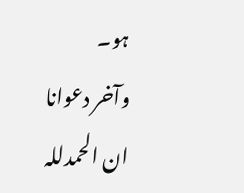ہو۔
وآخر دعوانا ان الحمدللہ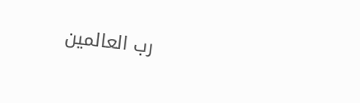رب العالمین